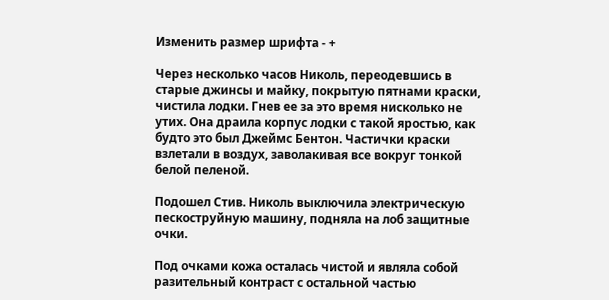Изменить размер шрифта - +

Через несколько часов Николь, переодевшись в старые джинсы и майку, покрытую пятнами краски, чистила лодки. Гнев ее за это время нисколько не утих. Она драила корпус лодки с такой яростью, как будто это был Джеймс Бентон. Частички краски взлетали в воздух, заволакивая все вокруг тонкой белой пеленой.

Подошел Стив. Николь выключила электрическую пескоструйную машину, подняла на лоб защитные очки.

Под очками кожа осталась чистой и являла собой разительный контраст с остальной частью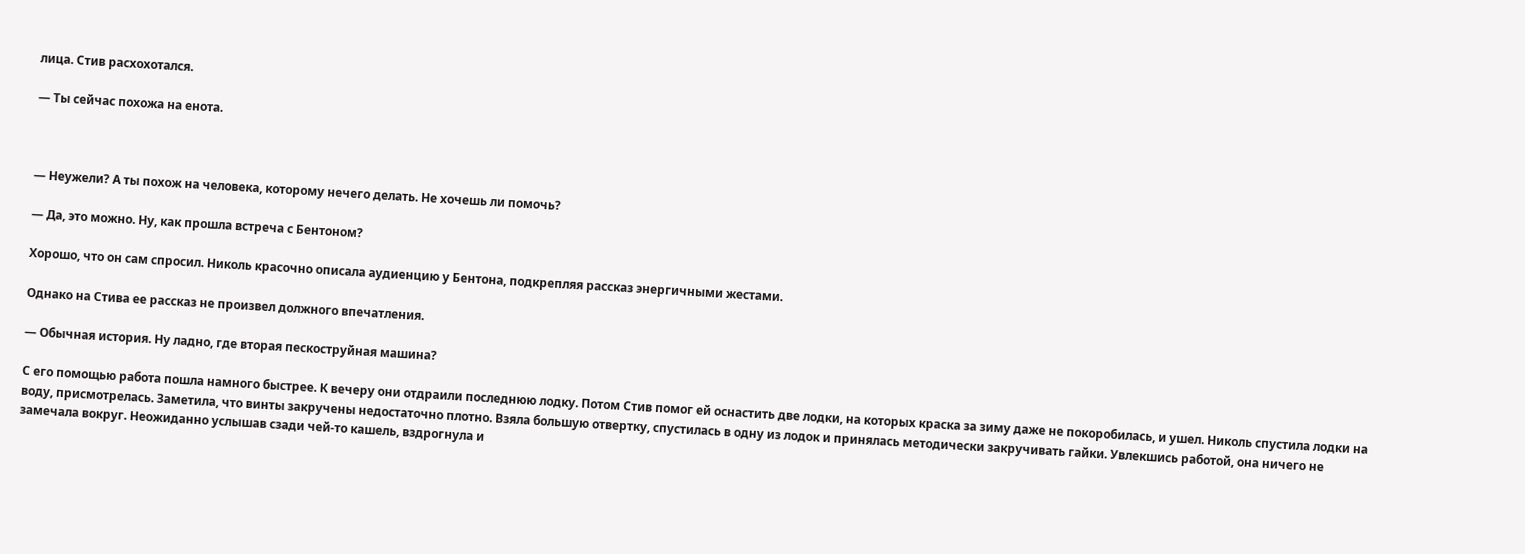лица. Стив расхохотался.

— Ты сейчас похожа на енота.



— Неужели? А ты похож на человека, которому нечего делать. Не хочешь ли помочь?

— Да, это можно. Ну, как прошла встреча с Бентоном?

Хорошо, что он сам спросил. Николь красочно описала аудиенцию у Бентона, подкрепляя рассказ энергичными жестами.

Однако на Стива ее рассказ не произвел должного впечатления.

— Обычная история. Ну ладно, где вторая пескоструйная машина?

С его помощью работа пошла намного быстрее. К вечеру они отдраили последнюю лодку. Потом Стив помог ей оснастить две лодки, на которых краска за зиму даже не покоробилась, и ушел. Николь спустила лодки на воду, присмотрелась. Заметила, что винты закручены недостаточно плотно. Взяла большую отвертку, спустилась в одну из лодок и принялась методически закручивать гайки. Увлекшись работой, она ничего не замечала вокруг. Неожиданно услышав сзади чей-то кашель, вздрогнула и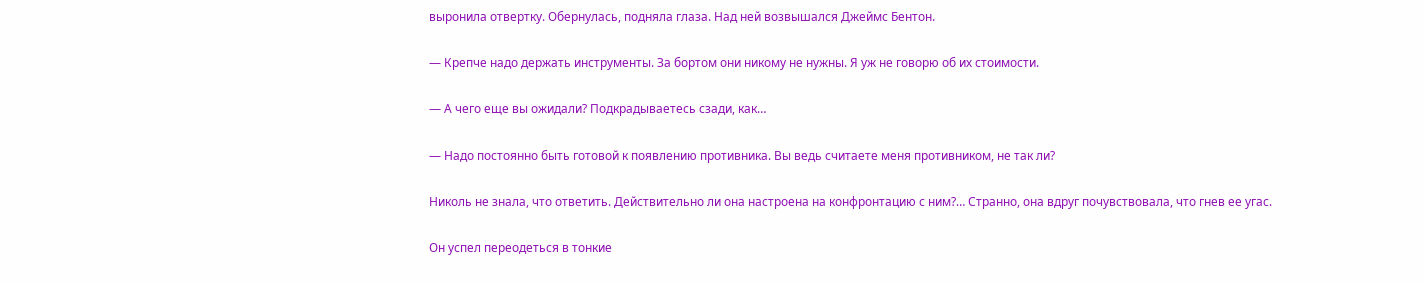выронила отвертку. Обернулась, подняла глаза. Над ней возвышался Джеймс Бентон.

— Крепче надо держать инструменты. За бортом они никому не нужны. Я уж не говорю об их стоимости.

— А чего еще вы ожидали? Подкрадываетесь сзади, как…

— Надо постоянно быть готовой к появлению противника. Вы ведь считаете меня противником, не так ли?

Николь не знала, что ответить. Действительно ли она настроена на конфронтацию с ним?… Странно, она вдруг почувствовала, что гнев ее угас.

Он успел переодеться в тонкие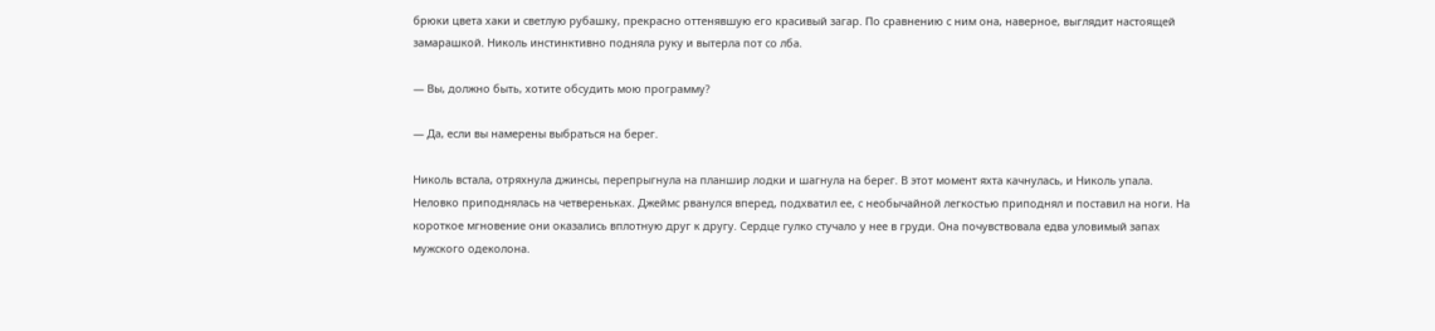брюки цвета хаки и светлую рубашку, прекрасно оттенявшую его красивый загар. По сравнению с ним она, наверное, выглядит настоящей замарашкой. Николь инстинктивно подняла руку и вытерла пот со лба.

— Вы, должно быть, хотите обсудить мою программу?

— Да, если вы намерены выбраться на берег.

Николь встала, отряхнула джинсы, перепрыгнула на планшир лодки и шагнула на берег. В этот момент яхта качнулась, и Николь упала. Неловко приподнялась на четвереньках. Джеймс рванулся вперед, подхватил ее, с необычайной легкостью приподнял и поставил на ноги. На короткое мгновение они оказались вплотную друг к другу. Сердце гулко стучало у нее в груди. Она почувствовала едва уловимый запах мужского одеколона.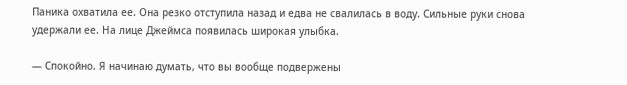Паника охватила ее. Она резко отступила назад и едва не свалилась в воду. Сильные руки снова удержали ее. На лице Джеймса появилась широкая улыбка.

— Спокойно. Я начинаю думать, что вы вообще подвержены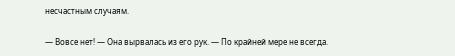несчастным случаям.

— Вовсе нет! — Она вырвалась из его рук. — По крайней мере не всегда.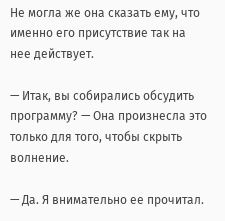Не могла же она сказать ему, что именно его присутствие так на нее действует.

— Итак, вы собирались обсудить программу? — Она произнесла это только для того, чтобы скрыть волнение.

— Да. Я внимательно ее прочитал.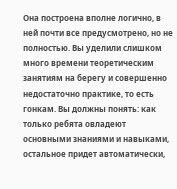Она построена вполне логично, в ней почти все предусмотрено, но не полностью. Вы уделили слишком много времени теоретическим занятиям на берегу и совершенно недостаточно практике, то есть гонкам. Вы должны понять: как только ребята овладеют основными знаниями и навыками, остальное придет автоматически,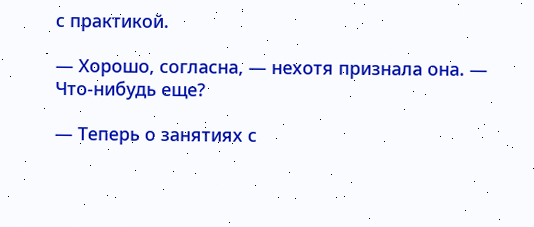с практикой.

— Хорошо, согласна, — нехотя признала она. — Что-нибудь еще?

— Теперь о занятиях с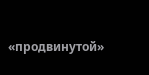«продвинутой»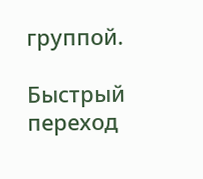группой.

Быстрый переход